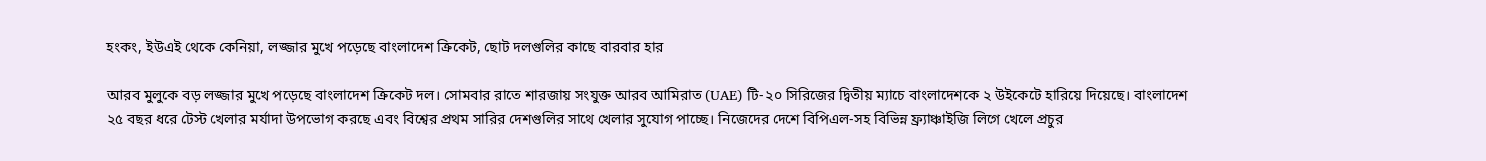হংকং, ইউএই থেকে কেনিয়া, লজ্জার মুখে পড়েছে বাংলাদেশ ক্রিকেট, ছোট দলগুলির কাছে বারবার হার

আরব মুলুকে বড় লজ্জার মুখে পড়েছে বাংলাদেশ ক্রিকেট দল। সোমবার রাতে শারজায় সংযুক্ত আরব আমিরাত (UAE) টি-২০ সিরিজের দ্বিতীয় ম্যাচে বাংলাদেশকে ২ উইকেটে হারিয়ে দিয়েছে। বাংলাদেশ ২৫ বছর ধরে টেস্ট খেলার মর্যাদা উপভোগ করছে এবং বিশ্বের প্রথম সারির দেশগুলির সাথে খেলার সুযোগ পাচ্ছে। নিজেদের দেশে বিপিএল-সহ বিভিন্ন ফ্র্যাঞ্চাইজি লিগে খেলে প্রচুর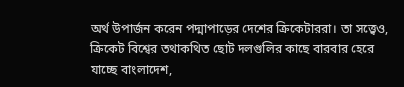অর্থ উপার্জন করেন পদ্মাপাড়ের দেশের ক্রিকেটাররা। তা সত্ত্বেও, ক্রিকেট বিশ্বের তথাকথিত ছোট দলগুলির কাছে বারবার হেরে যাচ্ছে বাংলাদেশ,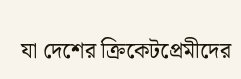যা দেশের ক্রিকেটপ্রেমীদের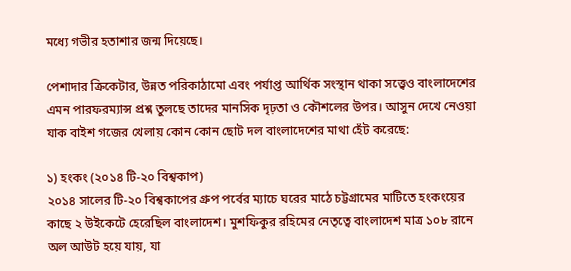মধ্যে গভীর হতাশার জন্ম দিয়েছে।

পেশাদার ক্রিকেটার, উন্নত পরিকাঠামো এবং পর্যাপ্ত আর্থিক সংস্থান থাকা সত্ত্বেও বাংলাদেশের এমন পারফরম্যান্স প্রশ্ন তুলছে তাদের মানসিক দৃঢ়তা ও কৌশলের উপর। আসুন দেখে নেওয়া যাক বাইশ গজের খেলায় কোন কোন ছোট দল বাংলাদেশের মাথা হেঁট করেছে:

১) হংকং (২০১৪ টি-২০ বিশ্বকাপ)
২০১৪ সালের টি-২০ বিশ্বকাপের গ্রুপ পর্বের ম্যাচে ঘরের মাঠে চট্টগ্রামের মাটিতে হংকংয়ের কাছে ২ উইকেটে হেরেছিল বাংলাদেশ। মুশফিকুর রহিমের নেতৃত্বে বাংলাদেশ মাত্র ১০৮ রানে অল আউট হয়ে যায়, যা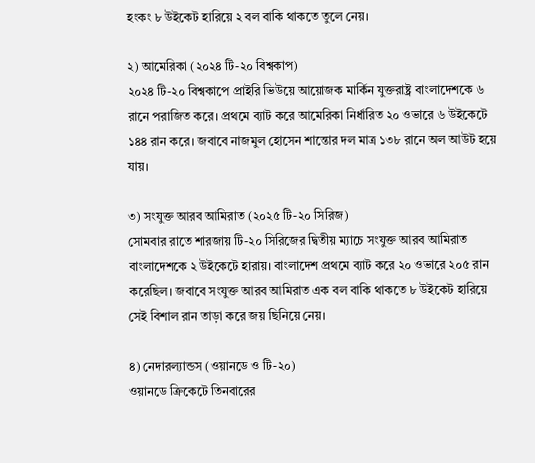হংকং ৮ উইকেট হারিয়ে ২ বল বাকি থাকতে তুলে নেয়।

২) আমেরিকা (২০২৪ টি-২০ বিশ্বকাপ)
২০২৪ টি-২০ বিশ্বকাপে প্রাইরি ভিউয়ে আয়োজক মার্কিন যুক্তরাষ্ট্র বাংলাদেশকে ৬ রানে পরাজিত করে। প্রথমে ব্যাট করে আমেরিকা নির্ধারিত ২০ ওভারে ৬ উইকেটে ১৪৪ রান করে। জবাবে নাজমুল হোসেন শান্তোর দল মাত্র ১৩৮ রানে অল আউট হয়ে যায়।

৩) সংযুক্ত আরব আমিরাত (২০২৫ টি-২০ সিরিজ)
সোমবার রাতে শারজায় টি-২০ সিরিজের দ্বিতীয় ম্যাচে সংযুক্ত আরব আমিরাত বাংলাদেশকে ২ উইকেটে হারায়। বাংলাদেশ প্রথমে ব্যাট করে ২০ ওভারে ২০৫ রান করেছিল। জবাবে সংযুক্ত আরব আমিরাত এক বল বাকি থাকতে ৮ উইকেট হারিয়ে সেই বিশাল রান তাড়া করে জয় ছিনিয়ে নেয়।

৪) নেদারল্যান্ডস (ওয়ানডে ও টি-২০)
ওয়ানডে ক্রিকেটে তিনবারের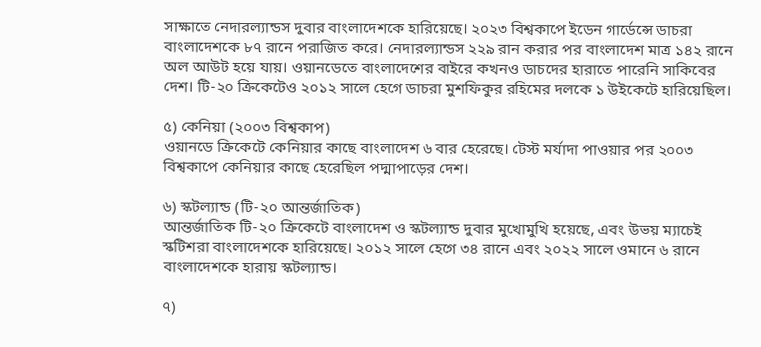সাক্ষাতে নেদারল্যান্ডস দুবার বাংলাদেশকে হারিয়েছে। ২০২৩ বিশ্বকাপে ইডেন গার্ডেন্সে ডাচরা বাংলাদেশকে ৮৭ রানে পরাজিত করে। নেদারল্যান্ডস ২২৯ রান করার পর বাংলাদেশ মাত্র ১৪২ রানে অল আউট হয়ে যায়। ওয়ানডেতে বাংলাদেশের বাইরে কখনও ডাচদের হারাতে পারেনি সাকিবের দেশ। টি-২০ ক্রিকেটেও ২০১২ সালে হেগে ডাচরা মুশফিকুর রহিমের দলকে ১ উইকেটে হারিয়েছিল।

৫) কেনিয়া (২০০৩ বিশ্বকাপ)
ওয়ানডে ক্রিকেটে কেনিয়ার কাছে বাংলাদেশ ৬ বার হেরেছে। টেস্ট মর্যাদা পাওয়ার পর ২০০৩ বিশ্বকাপে কেনিয়ার কাছে হেরেছিল পদ্মাপাড়ের দেশ।

৬) স্কটল্যান্ড (টি-২০ আন্তর্জাতিক)
আন্তর্জাতিক টি-২০ ক্রিকেটে বাংলাদেশ ও স্কটল্যান্ড দুবার মুখোমুখি হয়েছে, এবং উভয় ম্যাচেই স্কটিশরা বাংলাদেশকে হারিয়েছে। ২০১২ সালে হেগে ৩৪ রানে এবং ২০২২ সালে ওমানে ৬ রানে বাংলাদেশকে হারায় স্কটল্যান্ড।

৭)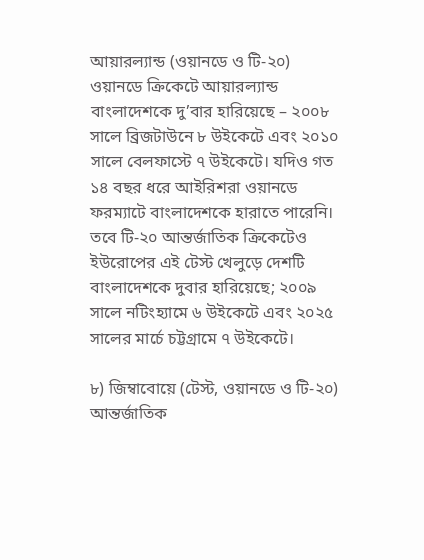আয়ারল্যান্ড (ওয়ানডে ও টি-২০)
ওয়ানডে ক্রিকেটে আয়ারল্যান্ড বাংলাদেশকে দু’বার হারিয়েছে – ২০০৮ সালে ব্রিজটাউনে ৮ উইকেটে এবং ২০১০ সালে বেলফাস্টে ৭ উইকেটে। যদিও গত ১৪ বছর ধরে আইরিশরা ওয়ানডে ফরম্যাটে বাংলাদেশকে হারাতে পারেনি। তবে টি-২০ আন্তর্জাতিক ক্রিকেটেও ইউরোপের এই টেস্ট খেলুড়ে দেশটি বাংলাদেশকে দুবার হারিয়েছে; ২০০৯ সালে নটিংহ্যামে ৬ উইকেটে এবং ২০২৫ সালের মার্চে চট্টগ্রামে ৭ উইকেটে।

৮) জিম্বাবোয়ে (টেস্ট, ওয়ানডে ও টি-২০)
আন্তর্জাতিক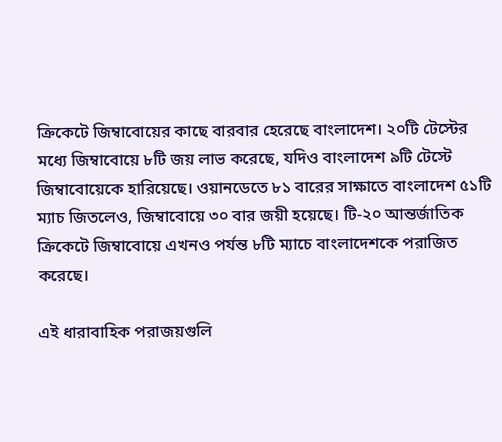ক্রিকেটে জিম্বাবোয়ের কাছে বারবার হেরেছে বাংলাদেশ। ২০টি টেস্টের মধ্যে জিম্বাবোয়ে ৮টি জয় লাভ করেছে, যদিও বাংলাদেশ ৯টি টেস্টে জিম্বাবোয়েকে হারিয়েছে। ওয়ানডেতে ৮১ বারের সাক্ষাতে বাংলাদেশ ৫১টি ম্যাচ জিতলেও, জিম্বাবোয়ে ৩০ বার জয়ী হয়েছে। টি-২০ আন্তর্জাতিক ক্রিকেটে জিম্বাবোয়ে এখনও পর্যন্ত ৮টি ম্যাচে বাংলাদেশকে পরাজিত করেছে।

এই ধারাবাহিক পরাজয়গুলি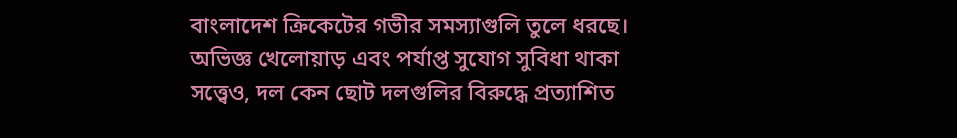বাংলাদেশ ক্রিকেটের গভীর সমস্যাগুলি তুলে ধরছে। অভিজ্ঞ খেলোয়াড় এবং পর্যাপ্ত সুযোগ সুবিধা থাকা সত্ত্বেও, দল কেন ছোট দলগুলির বিরুদ্ধে প্রত্যাশিত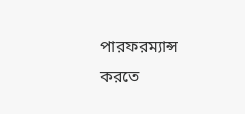পারফরম্যান্স করতে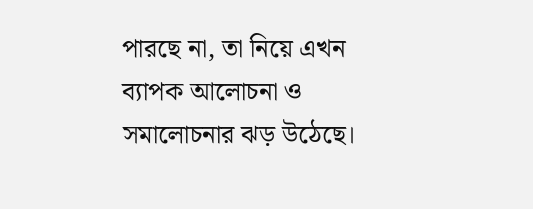পারছে না, তা নিয়ে এখন ব্যাপক আলোচনা ও সমালোচনার ঝড় উঠেছে।